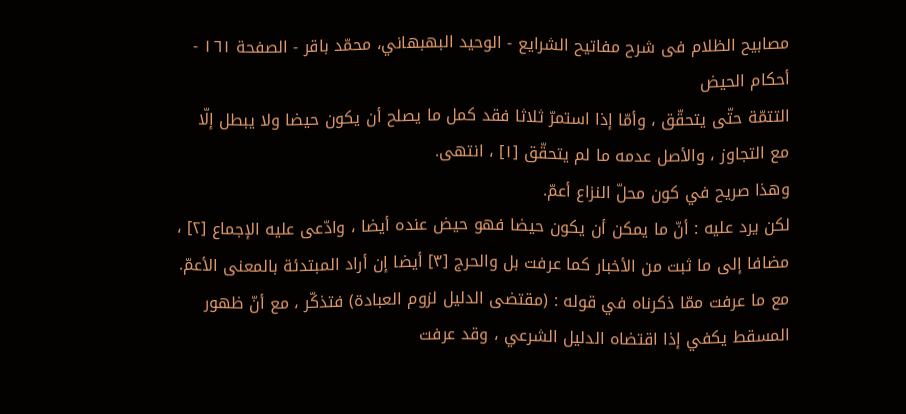مصابيح الظلام فی شرح مفاتیح الشرایع - الوحيد البهبهاني، محمّد باقر - الصفحة ١٦١ - أحكام الحيض
التتمّة حتّى يتحقّق ، وأمّا إذا استمرّ ثلاثا فقد كمل ما يصلح أن يكون حيضا ولا يبطل إلّا مع التجاوز ، والأصل عدمه ما لم يتحقّق [١] ، انتهى.
وهذا صريح في كون محلّ النزاع أعمّ.
لكن يرد عليه : أنّ ما يمكن أن يكون حيضا فهو حيض عنده أيضا ، وادّعى عليه الإجماع [٢] ، مضافا إلى ما ثبت من الأخبار كما عرفت بل والحرج [٣] أيضا إن أراد المبتدئة بالمعنى الأعمّ.
مع ما عرفت ممّا ذكرناه في قوله : (مقتضى الدليل لزوم العبادة) فتذكّر ، مع أنّ ظهور المسقط يكفي إذا اقتضاه الدليل الشرعي ، وقد عرفت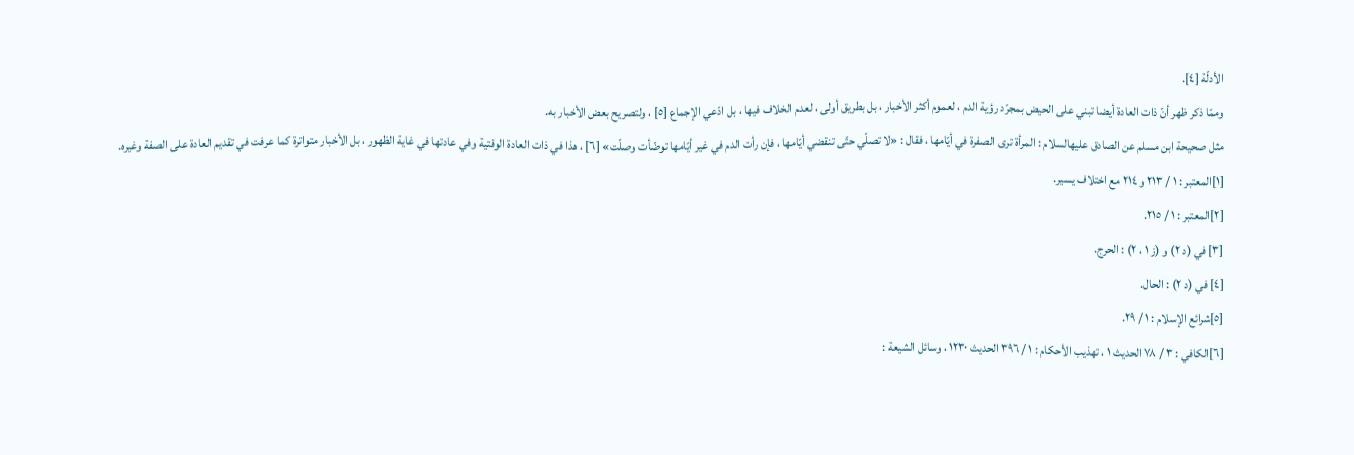الأدلّة [٤].
وممّا ذكر ظهر أنّ ذات العادة أيضا تبني على الحيض بمجرّد رؤية الدم ، لعموم أكثر الأخبار ، بل بطريق أولى ، لعدم الخلاف فيها ، بل ادّعي الإجماع [٥] ، ولتصريح بعض الأخبار به.
مثل صحيحة ابن مسلم عن الصادق عليهالسلام : المرأة ترى الصفرة في أيّامها ، فقال : «لا تصلّي حتّى تنقضي أيّامها ، فإن رأت الدم في غير أيّامها توضّأت وصلّت» [٦] ، هذا في ذات العادة الوقتية وفي عادتها في غاية الظهور ، بل الأخبار متواترة كما عرفت في تقديم العادة على الصفة وغيره.
[١]المعتبر : ١ / ٢١٣ و ٢١٤ مع اختلاف يسير.
[٢]المعتبر : ١ / ٢١٥.
[٣] في (د ٢) و (ز ١ ، ٢) : الحرج.
[٤] في (د ٢) : الحال.
[٥]شرائع الإسلام : ١ / ٢٩.
[٦]الكافي : ٣ / ٧٨ الحديث ١ ، تهذيب الأحكام : ١ / ٣٩٦ الحديث ١٢٣٠ ، وسائل الشيعة :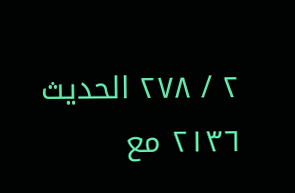٢ / ٢٧٨ الحديث ٢١٣٦ مع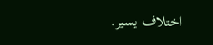اختلاف يسير.